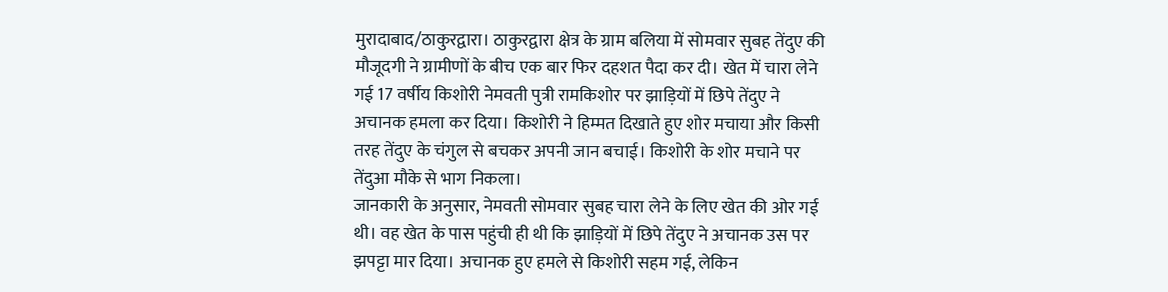मुरादाबाद/ठाकुरद्वारा। ठाकुरद्वारा क्षेत्र के ग्राम बलिया में सोमवार सुबह तेंदुए की मौजूदगी ने ग्रामीणों के बीच एक बार फिर दहशत पैदा कर दी। खेत में चारा लेने गई 17 वर्षीय किशोरी नेमवती पुत्री रामकिशोर पर झाड़ियों में छिपे तेंदुए ने अचानक हमला कर दिया। किशोरी ने हिम्मत दिखाते हुए शोर मचाया और किसी तरह तेंदुए के चंगुल से बचकर अपनी जान बचाई। किशोरी के शोर मचाने पर तेंदुआ मौके से भाग निकला।
जानकारी के अनुसार, नेमवती सोमवार सुबह चारा लेने के लिए खेत की ओर गई थी। वह खेत के पास पहुंची ही थी कि झाड़ियों में छिपे तेंदुए ने अचानक उस पर झपट्टा मार दिया। अचानक हुए हमले से किशोरी सहम गई, लेकिन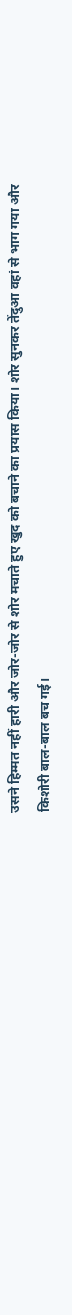उसने हिम्मत नहीं हारी और जोर-जोर से शोर मचाते हुए खुद को बचाने का प्रयास किया। शोर सुनकर तेंदुआ वहां से भाग गया और किशोरी बाल-बाल बच गई।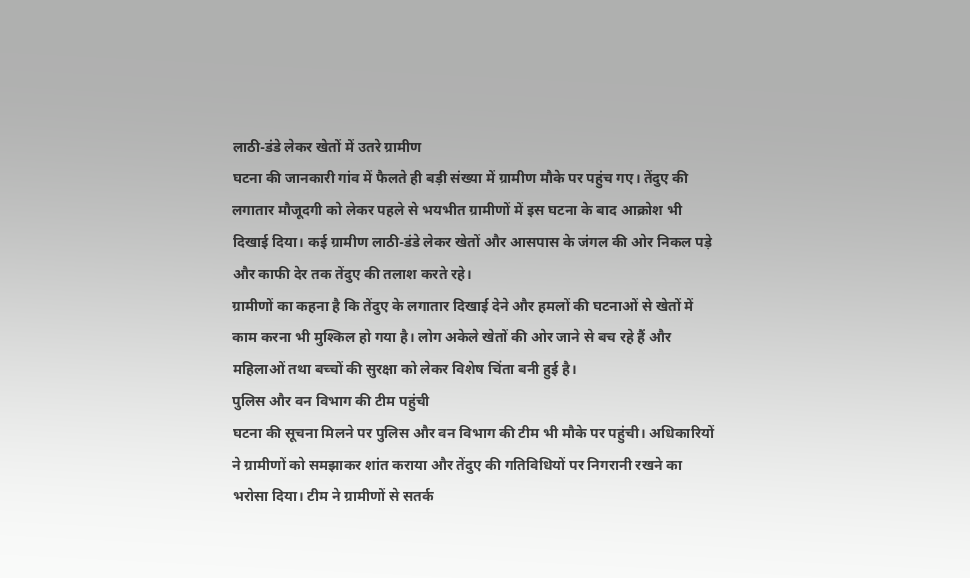लाठी-डंडे लेकर खेतों में उतरे ग्रामीण
घटना की जानकारी गांव में फैलते ही बड़ी संख्या में ग्रामीण मौके पर पहुंच गए। तेंदुए की लगातार मौजूदगी को लेकर पहले से भयभीत ग्रामीणों में इस घटना के बाद आक्रोश भी दिखाई दिया। कई ग्रामीण लाठी-डंडे लेकर खेतों और आसपास के जंगल की ओर निकल पड़े और काफी देर तक तेंदुए की तलाश करते रहे।
ग्रामीणों का कहना है कि तेंदुए के लगातार दिखाई देने और हमलों की घटनाओं से खेतों में काम करना भी मुश्किल हो गया है। लोग अकेले खेतों की ओर जाने से बच रहे हैं और महिलाओं तथा बच्चों की सुरक्षा को लेकर विशेष चिंता बनी हुई है।
पुलिस और वन विभाग की टीम पहुंची
घटना की सूचना मिलने पर पुलिस और वन विभाग की टीम भी मौके पर पहुंची। अधिकारियों ने ग्रामीणों को समझाकर शांत कराया और तेंदुए की गतिविधियों पर निगरानी रखने का भरोसा दिया। टीम ने ग्रामीणों से सतर्क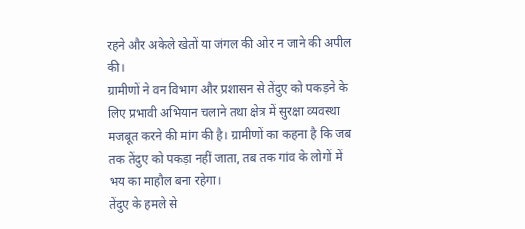रहने और अकेले खेतों या जंगल की ओर न जाने की अपील की।
ग्रामीणों ने वन विभाग और प्रशासन से तेंदुए को पकड़ने के लिए प्रभावी अभियान चलाने तथा क्षेत्र में सुरक्षा व्यवस्था मजबूत करने की मांग की है। ग्रामीणों का कहना है कि जब तक तेंदुए को पकड़ा नहीं जाता, तब तक गांव के लोगों में भय का माहौल बना रहेगा।
तेंदुए के हमले से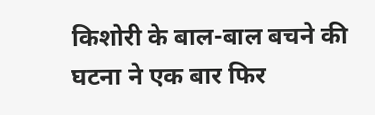किशोरी के बाल-बाल बचने की घटना ने एक बार फिर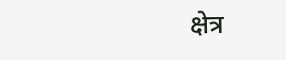क्षेत्र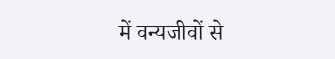में वन्यजीवों से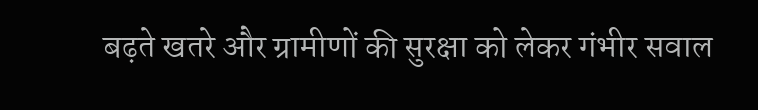बढ़ते खतरे और ग्रामीणों की सुरक्षा को लेकर गंभीर सवाल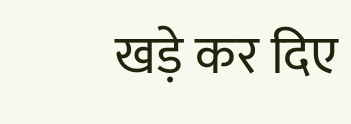खड़े कर दिए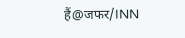हैं@जफर/INN